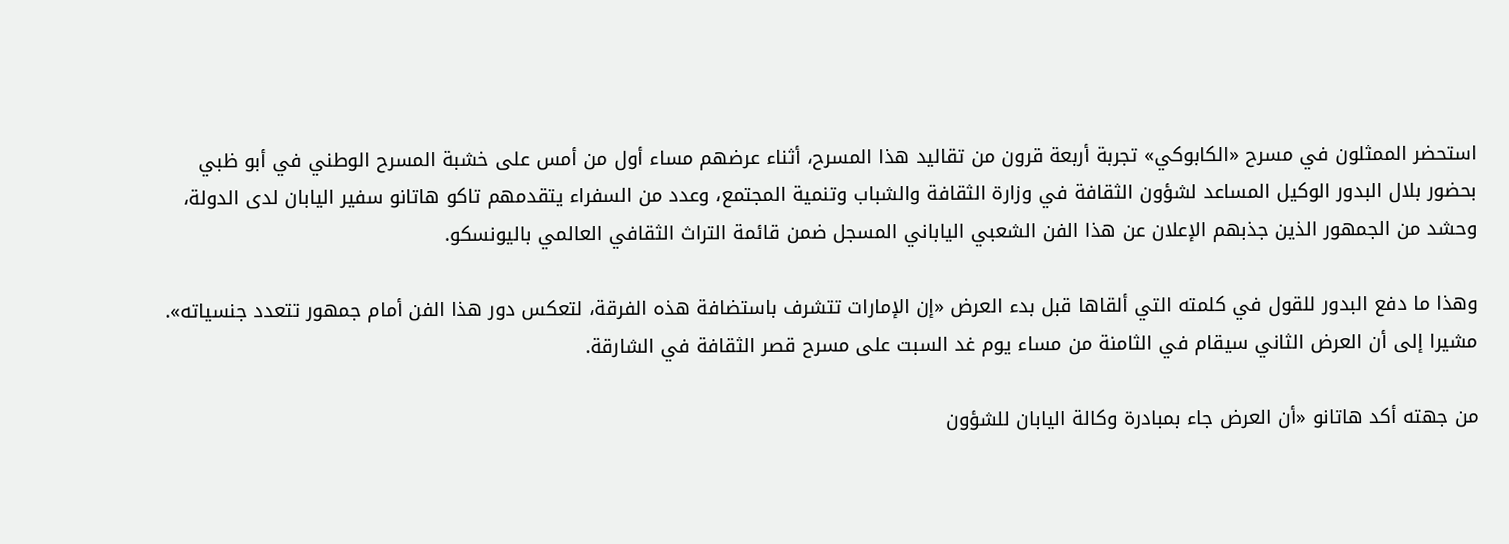استحضر الممثلون في مسرح «الكابوكي» تجربة أربعة قرون من تقاليد هذا المسرح، أثناء عرضهم مساء أول من أمس على خشبة المسرح الوطني في أبو ظبي بحضور بلال البدور الوكيل المساعد لشؤون الثقافة في وزارة الثقافة والشباب وتنمية المجتمع، وعدد من السفراء يتقدمهم تاكو هاتانو سفير اليابان لدى الدولة، وحشد من الجمهور الذين جذبهم الإعلان عن هذا الفن الشعبي الياباني المسجل ضمن قائمة التراث الثقافي العالمي باليونسكو.

وهذا ما دفع البدور للقول في كلمته التي ألقاها قبل بدء العرض «إن الإمارات تتشرف باستضافة هذه الفرقة، لتعكس دور هذا الفن أمام جمهور تتعدد جنسياته». مشيرا إلى أن العرض الثاني سيقام في الثامنة من مساء يوم غد السبت على مسرح قصر الثقافة في الشارقة.

من جهته أكد هاتانو «أن العرض جاء بمبادرة وكالة اليابان للشؤون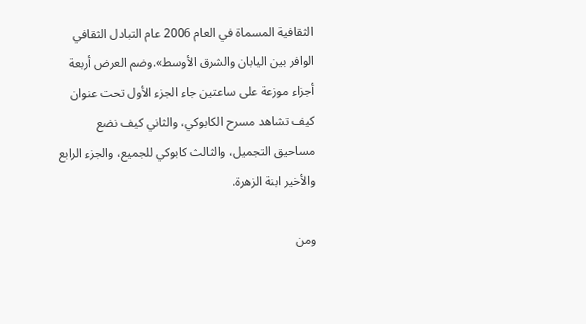الثقافية المسماة في العام 2006 عام التبادل الثقافي الوافر بين اليابان والشرق الأوسط».وضم العرض أربعة أجزاء موزعة على ساعتين جاء الجزء الأول تحت عنوان كيف تشاهد مسرح الكابوكي، والثاني كيف نضع مساحيق التجميل، والثالث كابوكي للجميع، والجزء الرابع والأخير ابنة الزهرة.

ومن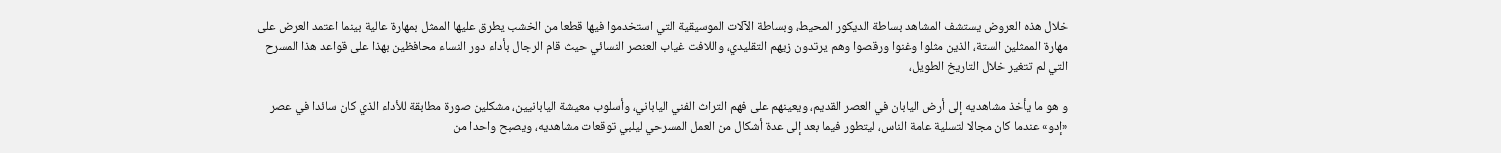خلال هذه العروض يستشف المشاهد بساطة الديكور المحيط، وبساطة الآلات الموسيقية التي استخدموا فيها قطعا من الخشب يطرق عليها الممثل بمهارة عالية بينما اعتمد العرض على مهارة الممثلين الستة، الذين مثلوا وغنوا ورقصوا وهم يرتدون زيهم التقليدي، واللافت غياب العنصر النسائي حيث قام الرجال بأداء دور النساء محافظين بهذا على قواعد هذا المسرح التي لم تتغير خلال التاريخ الطويل،

و هو ما يأخذ مشاهديه إلى أرض اليابان في العصر القديم، ويعينهم على فهم التراث الفني الياباني، وأسلوب معيشة اليابانيين، مشكلين صورة مطابقة للأداء الذي كان سائدا في عصر «إدو» عندما كان مجالا لتسلية عامة الناس، ليتطور فيما بعد إلى عدة أشكال من العمل المسرحي ليلبي توقعات مشاهديه، ويصبح واحدا من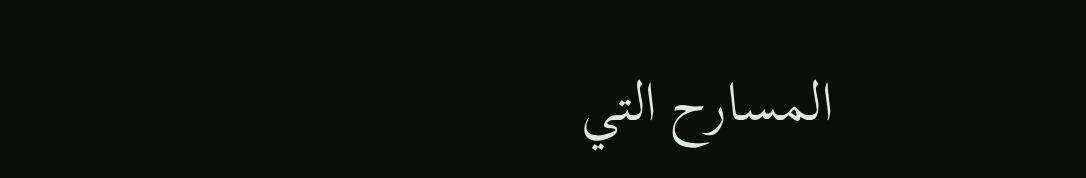المسارح التي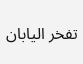تفخر اليابان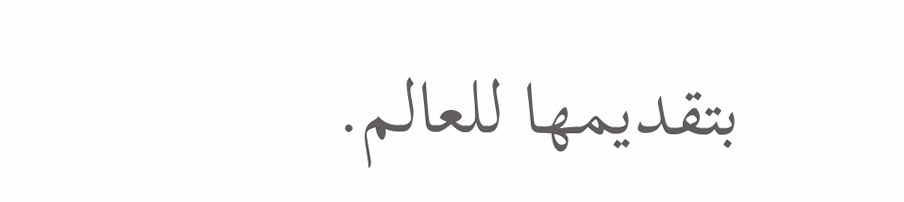بتقديمها للعالم.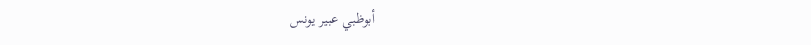أبوظبي عبير يونس